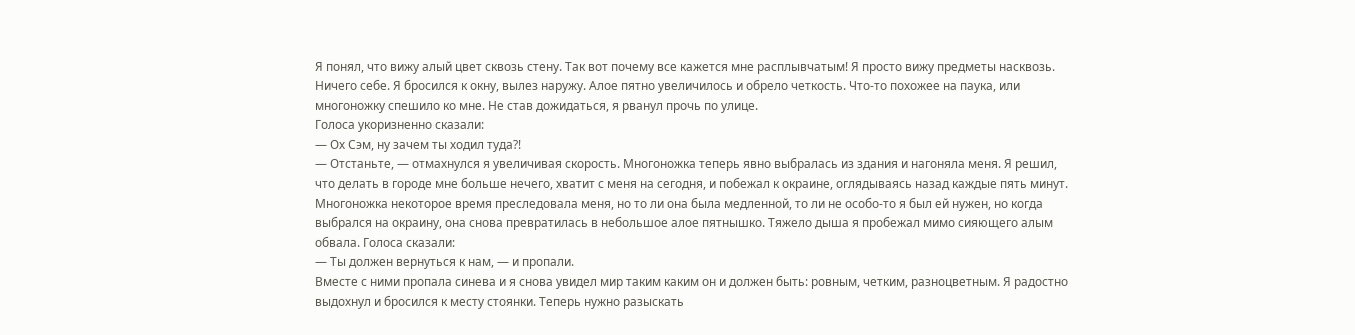Я понял, что вижу алый цвет сквозь стену. Так вот почему все кажется мне расплывчатым! Я просто вижу предметы насквозь. Ничего себе. Я бросился к окну, вылез наружу. Алое пятно увеличилось и обрело четкость. Что-то похожее на паука, или многоножку спешило ко мне. Не став дожидаться, я рванул прочь по улице.
Голоса укоризненно сказали:
— Ох Сэм, ну зачем ты ходил туда?!
— Отстаньте, — отмахнулся я увеличивая скорость. Многоножка теперь явно выбралась из здания и нагоняла меня. Я решил, что делать в городе мне больше нечего, хватит с меня на сегодня, и побежал к окраине, оглядываясь назад каждые пять минут.
Многоножка некоторое время преследовала меня, но то ли она была медленной, то ли не особо-то я был ей нужен, но когда выбрался на окраину, она снова превратилась в небольшое алое пятнышко. Тяжело дыша я пробежал мимо сияющего алым обвала. Голоса сказали:
— Ты должен вернуться к нам, — и пропали.
Вместе с ними пропала синева и я снова увидел мир таким каким он и должен быть: ровным, четким, разноцветным. Я радостно выдохнул и бросился к месту стоянки. Теперь нужно разыскать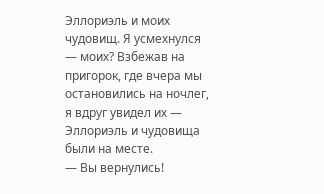Эллориэль и моих чудовищ. Я усмехнулся — моих? Взбежав на пригорок, где вчера мы остановились на ночлег, я вдруг увидел их — Эллориэль и чудовища были на месте.
— Вы вернулись!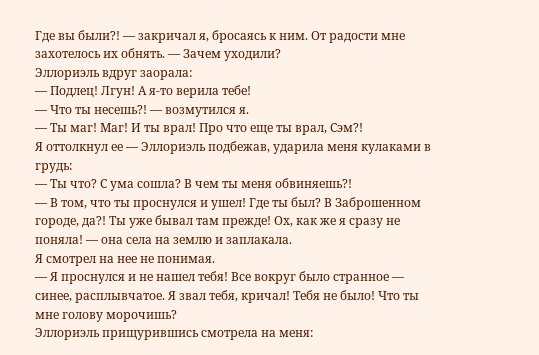Где вы были?! — закричал я, бросаясь к ним. От радости мне захотелось их обнять. — Зачем уходили?
Эллориэль вдруг заорала:
— Подлец! Лгун! А я-то верила тебе!
— Что ты несешь?! — возмутился я.
— Ты маг! Маг! И ты врал! Про что еще ты врал, Сэм?!
Я оттолкнул ее — Эллориэль подбежав, ударила меня кулаками в грудь:
— Ты что? С ума сошла? В чем ты меня обвиняешь?!
— В том, что ты проснулся и ушел! Где ты был? В Заброшенном городе, да?! Ты уже бывал там прежде! Ох, как же я сразу не поняла! — она села на землю и заплакала.
Я смотрел на нее не понимая.
— Я проснулся и не нашел тебя! Все вокруг было странное — синее, расплывчатое. Я звал тебя, кричал! Тебя не было! Что ты мне голову морочишь?
Эллориэль прищурившись смотрела на меня: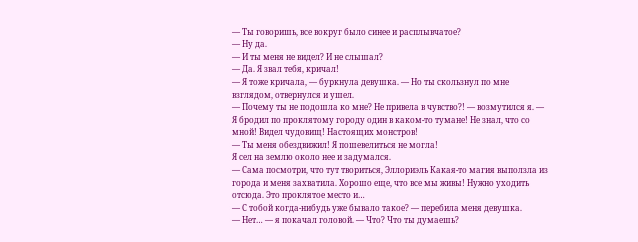— Ты говоришь, все вокруг было синее и расплывчатое?
— Ну да.
— И ты меня не видел? И не слышал?
— Да. Я звал тебя, кричал!
— Я тоже кричала, — буркнула девушка. — Но ты скользнул по мне взглядом, отвернулся и ушел.
— Почему ты не подошла ко мне? Не привела в чувство?! — возмутился я. — Я бродил по проклятому городу один в каком-то тумане! Не знал, что со мной! Видел чудовищ! Настоящих монстров!
— Ты меня обездвижил! Я пошевелиться не могла!
Я сел на землю около нее и задумался.
— Сама посмотри, что тут твориться, Эллориэль Какая-то магия выползла из города и меня захватила. Хорошо еще, что все мы живы! Нужно уходить отсюда. Это проклятое место и…
— С тобой когда-нибудь уже бывало такое? — перебила меня девушка.
— Нет… — я покачал головой. — Что? Что ты думаешь?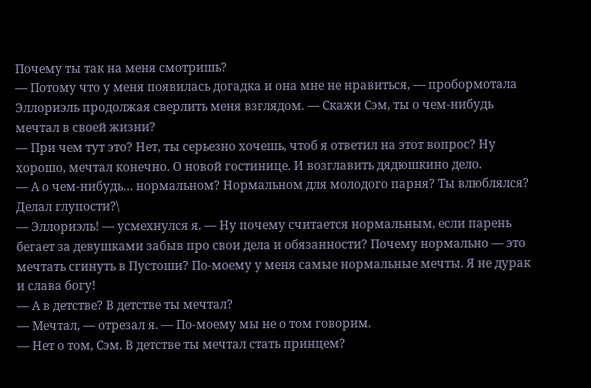Почему ты так на меня смотришь?
— Потому что у меня появилась догадка и она мне не нравиться, — пробормотала Эллориэль продолжая сверлить меня взглядом. — Скажи Сэм, ты о чем-нибудь мечтал в своей жизни?
— При чем тут это? Нет, ты серьезно хочешь, чтоб я ответил на этот вопрос? Ну хорошо, мечтал конечно. О новой гостинице. И возглавить дядюшкино дело.
— А о чем-нибудь… нормальном? Нормальном для молодого парня? Ты влюблялся? Делал глупости?\
— Эллориэль! — усмехнулся я. — Ну почему считается нормальным, если парень бегает за девушками забыв про свои дела и обязанности? Почему нормально — это мечтать сгинуть в Пустоши? По-моему у меня самые нормальные мечты. Я не дурак и слава богу!
— А в детстве? В детстве ты мечтал?
— Мечтал, — отрезал я. — По-моему мы не о том говорим.
— Нет о том, Сэм. В детстве ты мечтал стать принцем?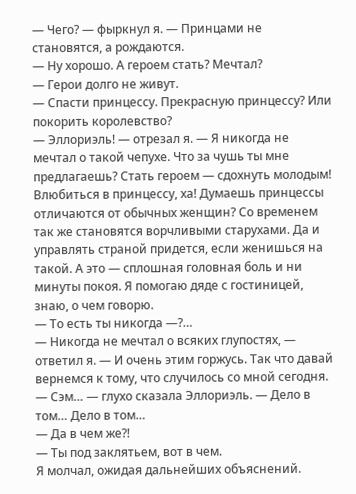— Чего? — фыркнул я. — Принцами не становятся, а рождаются.
— Ну хорошо. А героем стать? Мечтал?
— Герои долго не живут.
— Спасти принцессу. Прекрасную принцессу? Или покорить королевство?
— Эллориэль! — отрезал я. — Я никогда не мечтал о такой чепухе. Что за чушь ты мне предлагаешь? Стать героем — сдохнуть молодым! Влюбиться в принцессу, ха! Думаешь принцессы отличаются от обычных женщин? Со временем так же становятся ворчливыми старухами. Да и управлять страной придется, если женишься на такой. А это — сплошная головная боль и ни минуты покоя. Я помогаю дяде с гостиницей, знаю, о чем говорю.
— То есть ты никогда —?…
— Никогда не мечтал о всяких глупостях, — ответил я. — И очень этим горжусь. Так что давай вернемся к тому, что случилось со мной сегодня.
— Сэм… — глухо сказала Эллориэль. — Дело в том… Дело в том…
— Да в чем же?!
— Ты под заклятьем, вот в чем.
Я молчал, ожидая дальнейших объяснений.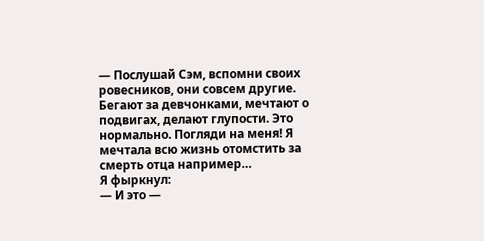— Послушай Сэм, вспомни своих ровесников, они совсем другие. Бегают за девчонками, мечтают о подвигах, делают глупости. Это нормально. Погляди на меня! Я мечтала всю жизнь отомстить за смерть отца например…
Я фыркнул:
— И это —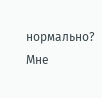нормально? Мне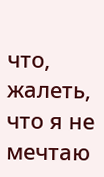что, жалеть, что я не мечтаю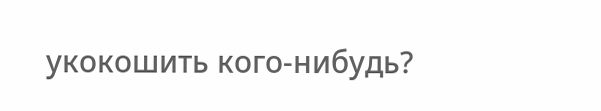укокошить кого-нибудь?